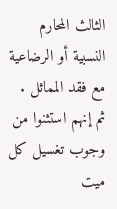الثالث المحارم النسبية أو الرضاعية مع فقد المماثل .
ثم إنهم استثنوا من وجوب تغسيل كل ميت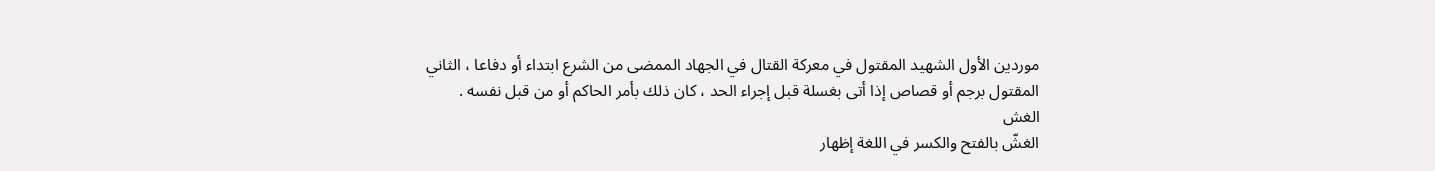موردين الأول الشهيد المقتول في معركة القتال في الجهاد الممضى من الشرع ابتداء أو دفاعا ، الثاني المقتول برجم أو قصاص إذا أتى بغسلة قبل إجراء الحد ، كان ذلك بأمر الحاكم أو من قبل نفسه .
الغش
الغشّ بالفتح والكسر في اللغة إظهار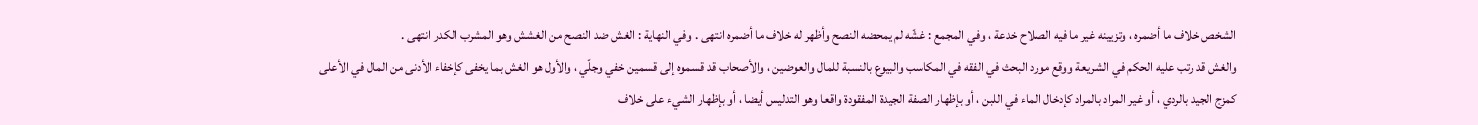الشخص خلاف ما أضمره ، وتزيينه غير ما فيه الصلاح خدعة ، وفي المجمع : غشّه لم يمحضه النصح وأظهر له خلاف ما أضمره انتهى . وفي النهاية : الغش ضد النصح من الغشش وهو المشرب الكدر انتهى .
والغش قد رتب عليه الحكم في الشريعة ووقع مورد البحث في الفقه في المكاسب والبيوع بالنسبة للمال والعوضين ، والأصحاب قد قسموه إلى قسمين خفي وجلّي ، والأول هو الغش بما يخفى كإخفاء الأدنى من المال في الأعلى كمزج الجيد بالردي ، أو غير المراد بالمراد كإدخال الماء في اللبن ، أو بإظهار الصفة الجيدة المفقودة واقعا وهو التدليس أيضا ، أو بإظهار الشيء على خلاف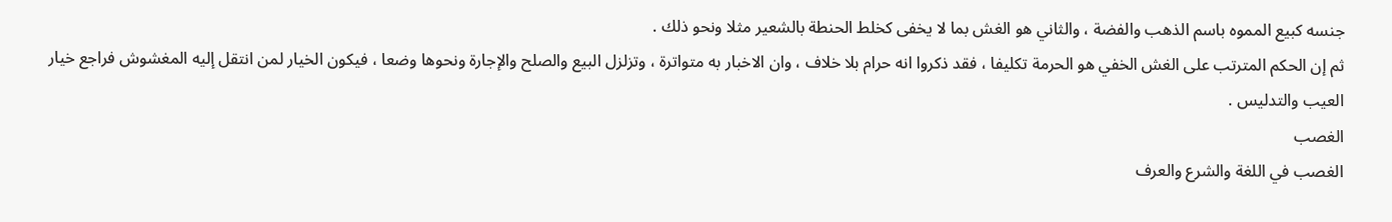جنسه كبيع المموه باسم الذهب والفضة ، والثاني هو الغش بما لا يخفى كخلط الحنطة بالشعير مثلا ونحو ذلك .
ثم إن الحكم المترتب على الغش الخفي هو الحرمة تكليفا ، فقد ذكروا انه حرام بلا خلاف ، وان الاخبار به متواترة ، وتزلزل البيع والصلح والإجارة ونحوها وضعا ، فيكون الخيار لمن انتقل إليه المغشوش فراجع خيار العيب والتدليس .
الغصب
الغصب في اللغة والشرع والعرف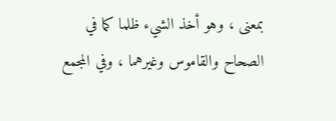بمعنى ، وهو أخذ الشيء ظلما كما في الصحاح والقاموس وغيرهما ، وفي المجمع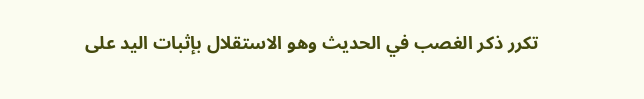تكرر ذكر الغصب في الحديث وهو الاستقلال بإثبات اليد على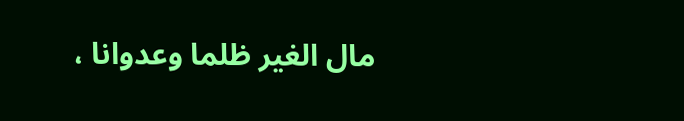مال الغير ظلما وعدوانا ،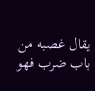يقال غصبه من باب ضرب فهو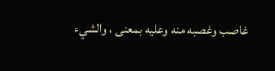غاصب وغصبه منه وعليه بمعنى ، والشيء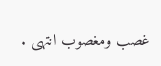غصب ومغصوب انتهى .